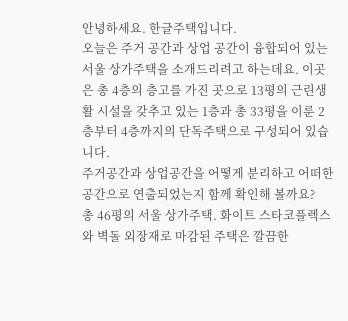안녕하세요. 한글주택입니다.
오늘은 주거 공간과 상업 공간이 융합되어 있는 서울 상가주택을 소개드리려고 하는데요. 이곳은 총 4층의 층고를 가진 곳으로 13평의 근린생활 시설을 갖추고 있는 1층과 총 33평을 이룬 2층부터 4층까지의 단독주택으로 구성되어 있습니다.
주거공간과 상업공간을 어떻게 분리하고 어떠한 공간으로 연출되었는지 함께 확인해 볼까요?
총 46평의 서울 상가주택. 화이트 스타코플렉스와 벽돌 외장재로 마감된 주택은 깔끔한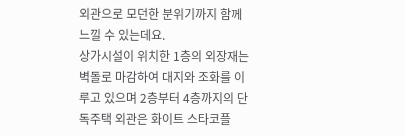외관으로 모던한 분위기까지 함께 느낄 수 있는데요.
상가시설이 위치한 1층의 외장재는 벽돌로 마감하여 대지와 조화를 이루고 있으며 2층부터 4층까지의 단독주택 외관은 화이트 스타코플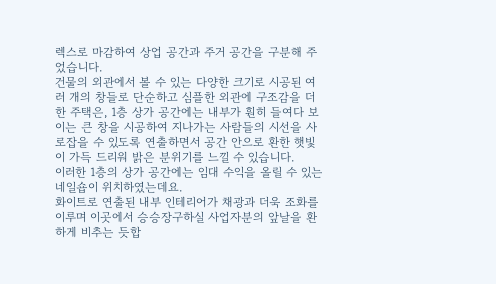렉스로 마감하여 상업 공간과 주거 공간을 구분해 주었습니다.
건물의 외관에서 볼 수 있는 다양한 크기로 시공된 여러 개의 창들로 단순하고 심플한 외관에 구조감을 더한 주택은, 1층 상가 공간에는 내부가 훤히 들여다 보이는 큰 창을 시공하여 지나가는 사람들의 시선을 사로잡을 수 있도록 연출하면서 공간 안으로 환한 햇빛이 가득 드리워 밝은 분위기를 느낄 수 있습니다.
이러한 1층의 상가 공간에는 임대 수익을 올릴 수 있는 네일숍이 위치하였는데요.
화이트로 연출된 내부 인테리어가 채광과 더욱 조화를 이루며 이곳에서 승승장구하실 사업자분의 앞날을 환하게 비추는 듯합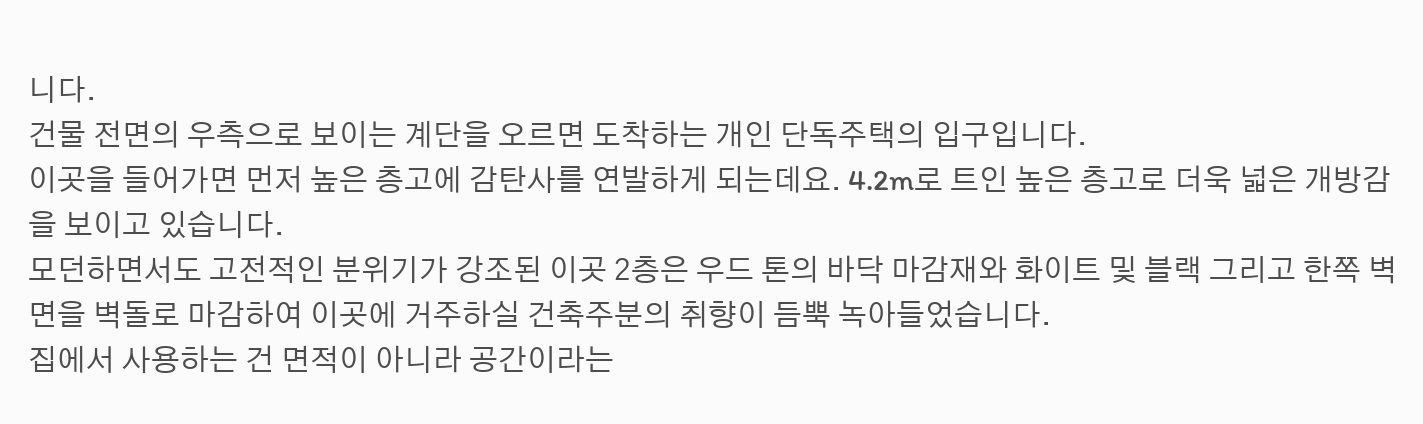니다.
건물 전면의 우측으로 보이는 계단을 오르면 도착하는 개인 단독주택의 입구입니다.
이곳을 들어가면 먼저 높은 층고에 감탄사를 연발하게 되는데요. 4.2m로 트인 높은 층고로 더욱 넓은 개방감을 보이고 있습니다.
모던하면서도 고전적인 분위기가 강조된 이곳 2층은 우드 톤의 바닥 마감재와 화이트 및 블랙 그리고 한쪽 벽면을 벽돌로 마감하여 이곳에 거주하실 건축주분의 취향이 듬뿍 녹아들었습니다.
집에서 사용하는 건 면적이 아니라 공간이라는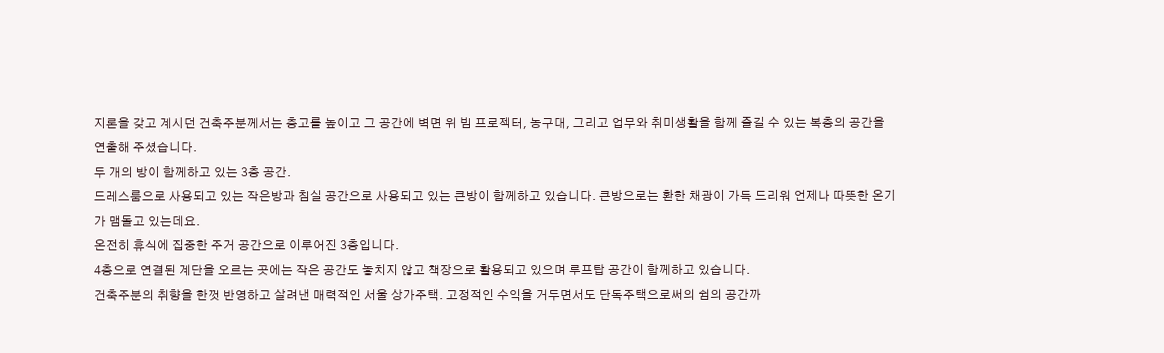지론을 갖고 계시던 건축주분께서는 층고를 높이고 그 공간에 벽면 위 빔 프로젝터, 농구대, 그리고 업무와 취미생활을 함께 즐길 수 있는 복층의 공간을 연출해 주셨습니다.
두 개의 방이 함께하고 있는 3층 공간.
드레스룸으로 사용되고 있는 작은방과 침실 공간으로 사용되고 있는 큰방이 함께하고 있습니다. 큰방으로는 환한 채광이 가득 드리워 언제나 따뜻한 온기가 맴돌고 있는데요.
온전히 휴식에 집중한 주거 공간으로 이루어진 3층입니다.
4층으로 연결된 계단을 오르는 곳에는 작은 공간도 놓치지 않고 책장으로 활용되고 있으며 루프탑 공간이 함께하고 있습니다.
건축주분의 취향을 한껏 반영하고 살려낸 매력적인 서울 상가주택. 고정적인 수익을 거두면서도 단독주택으로써의 쉼의 공간까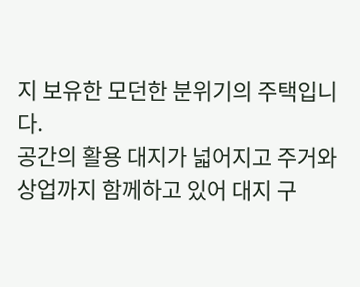지 보유한 모던한 분위기의 주택입니다.
공간의 활용 대지가 넓어지고 주거와 상업까지 함께하고 있어 대지 구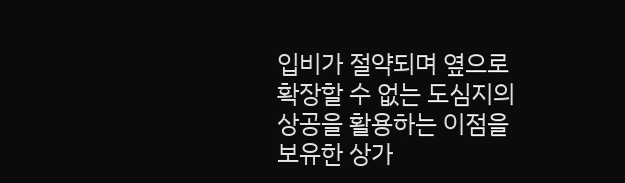입비가 절약되며 옆으로 확장할 수 없는 도심지의 상공을 활용하는 이점을 보유한 상가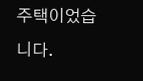주택이었습니다.